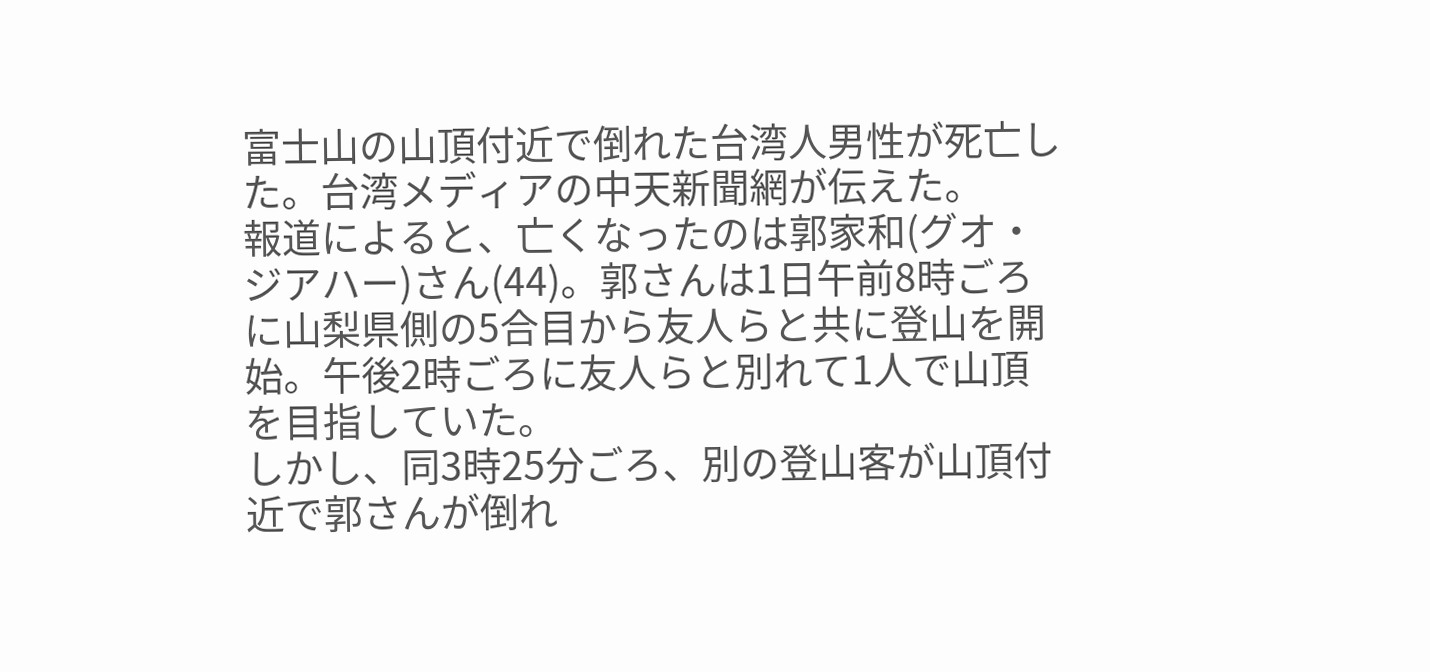富士山の山頂付近で倒れた台湾人男性が死亡した。台湾メディアの中天新聞網が伝えた。
報道によると、亡くなったのは郭家和(グオ・ジアハー)さん(44)。郭さんは1日午前8時ごろに山梨県側の5合目から友人らと共に登山を開始。午後2時ごろに友人らと別れて1人で山頂を目指していた。
しかし、同3時25分ごろ、別の登山客が山頂付近で郭さんが倒れ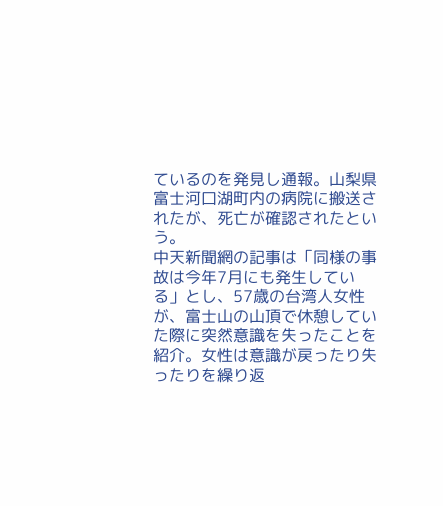ているのを発見し通報。山梨県富士河口湖町内の病院に搬送されたが、死亡が確認されたという。
中天新聞網の記事は「同様の事故は今年7月にも発生している」とし、57歳の台湾人女性が、富士山の山頂で休憩していた際に突然意識を失ったことを紹介。女性は意識が戻ったり失ったりを繰り返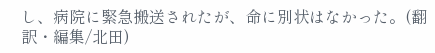し、病院に緊急搬送されたが、命に別状はなかった。(翻訳・編集/北田)